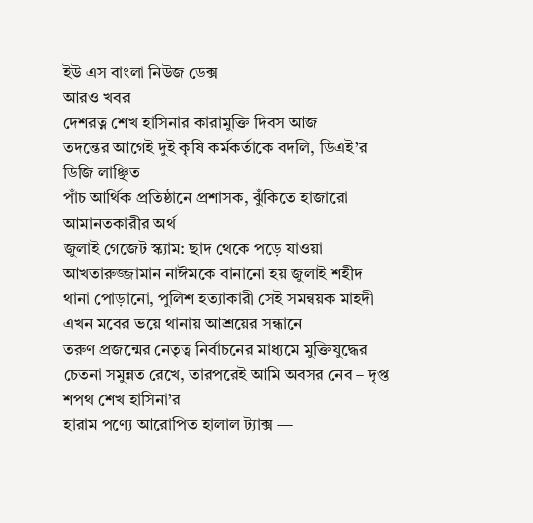ইউ এস বাংলা নিউজ ডেক্স
আরও খবর
দেশরত্ন শেখ হাসিনার কারামুক্তি দিবস আজ
তদন্তের আগেই দুই কৃষি কর্মকর্তাকে বদলি, ডিএই’র ডিজি লাঞ্ছিত
পাঁচ আর্থিক প্রতিষ্ঠানে প্রশাসক, ঝুঁকিতে হাজারো আমানতকারীর অর্থ
জুলাই গেজেট স্ক্যাম: ছাদ থেকে পড়ে যাওয়া আখতারুজ্জামান নাঈমকে বানানো হয় জুলাই শহীদ
থানা পোড়ানো, পুলিশ হত্যাকারী সেই সমন্বয়ক মাহদী এখন মবের ভয়ে থানায় আশ্রয়ের সন্ধানে
তরুণ প্রজন্মের নেতৃত্ব নির্বাচনের মাধ্যমে মুক্তিযুদ্ধের চেতনা সমুন্নত রেখে, তারপরেই আমি অবসর নেব – দৃপ্ত শপথ শেখ হাসিনা’র
হারাম পণ্যে আরোপিত হালাল ট্যাক্স —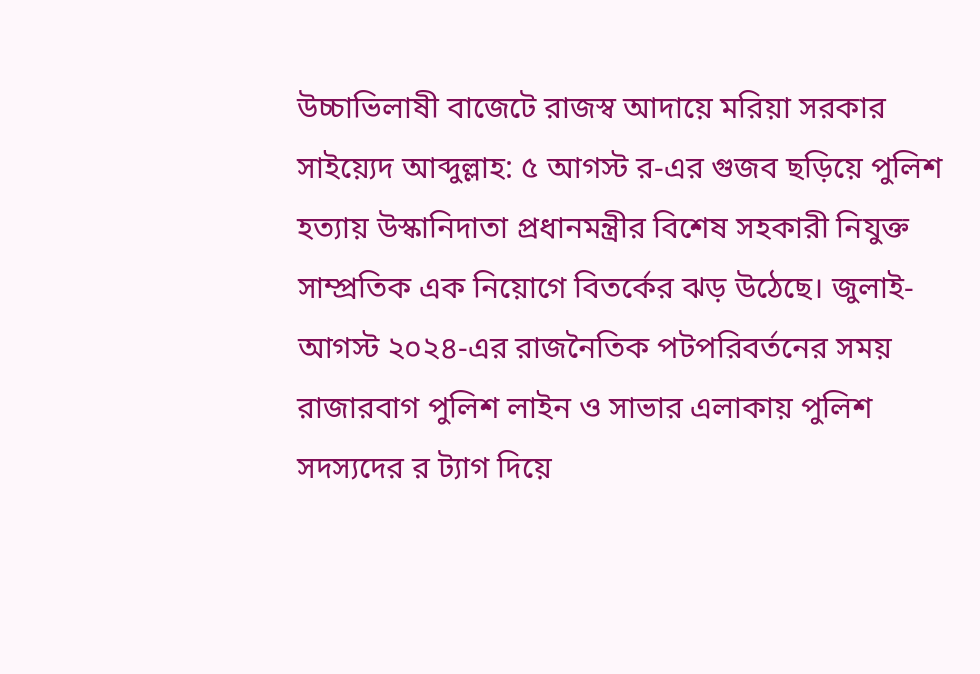উচ্চাভিলাষী বাজেটে রাজস্ব আদায়ে মরিয়া সরকার
সাইয়্যেদ আব্দুল্লাহ: ৫ আগস্ট র-এর গুজব ছড়িয়ে পুলিশ হত্যায় উস্কানিদাতা প্রধানমন্ত্রীর বিশেষ সহকারী নিযুক্ত
সাম্প্রতিক এক নিয়োগে বিতর্কের ঝড় উঠেছে। জুলাই-আগস্ট ২০২৪-এর রাজনৈতিক পটপরিবর্তনের সময় রাজারবাগ পুলিশ লাইন ও সাভার এলাকায় পুলিশ সদস্যদের র ট্যাগ দিয়ে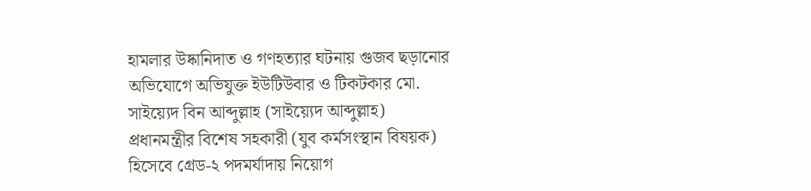হামলার উষ্কানিদাত ও গণহত্যার ঘটনায় গুজব ছড়ানোর অভিযোগে অভিযুক্ত ইউটিউবার ও টিকটকার মো. সাইয়্যেদ বিন আব্দুল্লাহ (সাইয়্যেদ আব্দুল্লাহ) প্রধানমন্ত্রীর বিশেষ সহকারী (যুব কর্মসংস্থান বিষয়ক) হিসেবে গ্রেড-২ পদমর্যাদায় নিয়োগ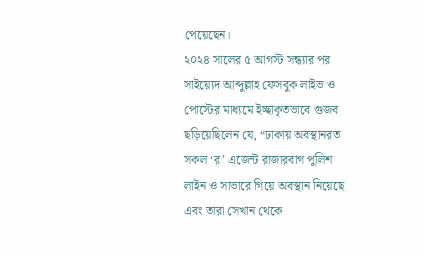পেয়েছেন।
২০২৪ সালের ৫ আগস্ট সন্ধ্যার পর সাইয়্যেদ আব্দুল্লাহ ফেসবুক লাইভ ও পোস্টের মাধ্যমে ইচ্ছাকৃতভাবে গুজব ছড়িয়েছিলেন যে, “ঢাকায় অবস্থানরত সকল ‘র’ এজেন্ট রাজারবাগ পুলিশ লাইন ও সাভারে গিয়ে অবস্থান নিয়েছে এবং তারা সেখান থেকে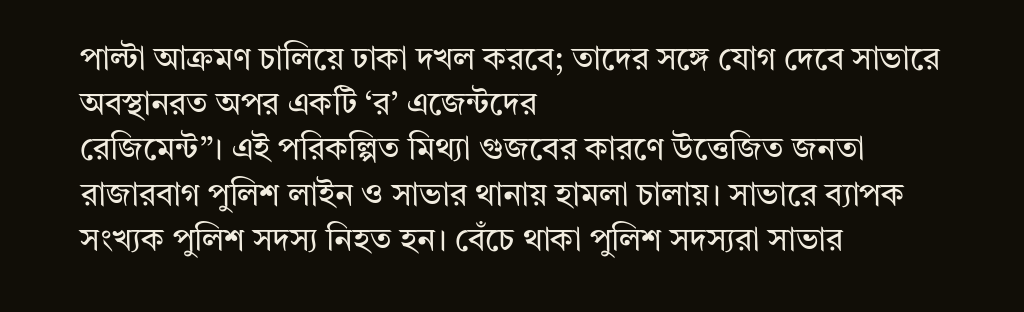পাল্টা আক্রমণ চালিয়ে ঢাকা দখল করবে; তাদের সঙ্গে যোগ দেবে সাভারে অবস্থানরত অপর একটি ‘র’ এজেন্টদের
রেজিমেন্ট”। এই পরিকল্পিত মিথ্যা গুজবের কারণে উত্তেজিত জনতা রাজারবাগ পুলিশ লাইন ও সাভার থানায় হামলা চালায়। সাভারে ব্যাপক সংখ্যক পুলিশ সদস্য নিহত হন। বেঁচে থাকা পুলিশ সদস্যরা সাভার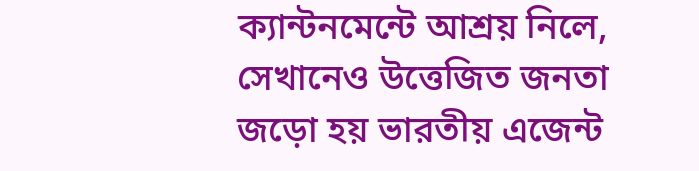ক্যান্টনমেন্টে আশ্রয় নিলে, সেখানেও উত্তেজিত জনতা জড়ো হয় ভারতীয় এজেন্ট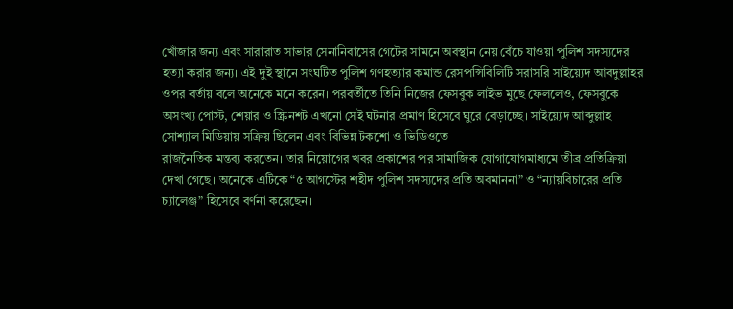খোঁজার জন্য এবং সারারাত সাভার সেনানিবাসের গেটের সামনে অবস্থান নেয় বেঁচে যাওয়া পুলিশ সদস্যদের হত্যা করার জন্য। এই দুই স্থানে সংঘটিত পুলিশ গণহত্যার কমান্ড রেসপন্সিবিলিটি সরাসরি সাইয়্যেদ আবদুল্লাহর ওপর বর্তায় বলে অনেকে মনে করেন। পরবর্তীতে তিনি নিজের ফেসবুক লাইভ মুছে ফেললেও, ফেসবুকে অসংখ্য পোস্ট, শেয়ার ও স্ক্রিনশট এখনো সেই ঘটনার প্রমাণ হিসেবে ঘুরে বেড়াচ্ছে। সাইয়্যেদ আব্দুল্লাহ সোশ্যাল মিডিয়ায় সক্রিয় ছিলেন এবং বিভিন্ন টকশো ও ভিডিওতে
রাজনৈতিক মন্তব্য করতেন। তার নিয়োগের খবর প্রকাশের পর সামাজিক যোগাযোগমাধ্যমে তীব্র প্রতিক্রিয়া দেখা গেছে। অনেকে এটিকে “৫ আগস্টের শহীদ পুলিশ সদস্যদের প্রতি অবমাননা” ও “ন্যায়বিচারের প্রতি চ্যালেঞ্জ” হিসেবে বর্ণনা করেছেন।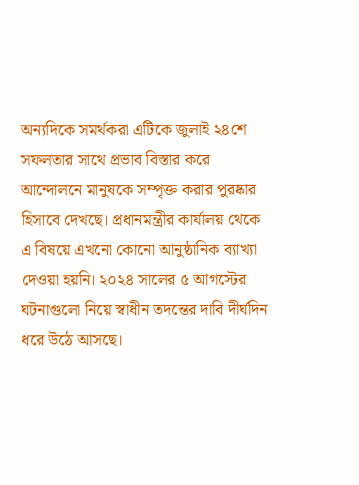অন্যদিকে সমর্থকরা এটিকে জুলাই ২৪শে সফলতার সাথে প্রভাব বিস্তার করে আন্দোলনে মানুষকে সম্পৃক্ত করার পুরষ্কার হিসাবে দেখছে। প্রধানমন্ত্রীর কার্যালয় থেকে এ বিষয়ে এখনো কোনো আনুষ্ঠানিক ব্যাখ্যা দেওয়া হয়নি। ২০২৪ সালের ৫ আগস্টের ঘটনাগুলো নিয়ে স্বাধীন তদন্তের দাবি দীর্ঘদিন ধরে উঠে আসছে।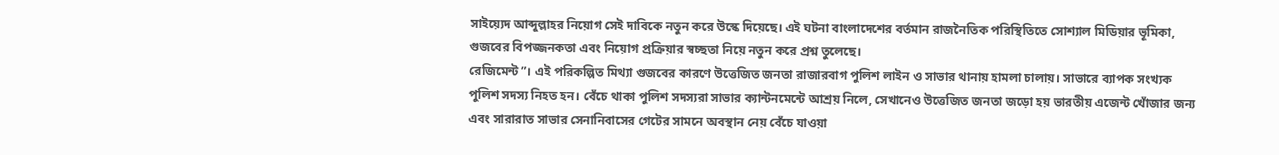সাইয়্যেদ আব্দুল্লাহর নিয়োগ সেই দাবিকে নতুন করে উস্কে দিয়েছে। এই ঘটনা বাংলাদেশের বর্তমান রাজনৈতিক পরিস্থিতিতে সোশ্যাল মিডিয়ার ভূমিকা, গুজবের বিপজ্জনকতা এবং নিয়োগ প্রক্রিয়ার স্বচ্ছতা নিয়ে নতুন করে প্রশ্ন তুলেছে।
রেজিমেন্ট”। এই পরিকল্পিত মিথ্যা গুজবের কারণে উত্তেজিত জনতা রাজারবাগ পুলিশ লাইন ও সাভার থানায় হামলা চালায়। সাভারে ব্যাপক সংখ্যক পুলিশ সদস্য নিহত হন। বেঁচে থাকা পুলিশ সদস্যরা সাভার ক্যান্টনমেন্টে আশ্রয় নিলে, সেখানেও উত্তেজিত জনতা জড়ো হয় ভারতীয় এজেন্ট খোঁজার জন্য এবং সারারাত সাভার সেনানিবাসের গেটের সামনে অবস্থান নেয় বেঁচে যাওয়া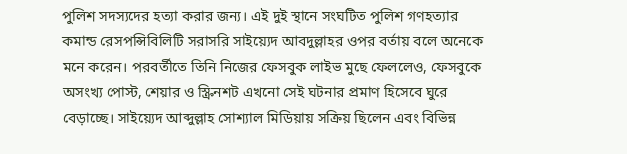পুলিশ সদস্যদের হত্যা করার জন্য। এই দুই স্থানে সংঘটিত পুলিশ গণহত্যার কমান্ড রেসপন্সিবিলিটি সরাসরি সাইয়্যেদ আবদুল্লাহর ওপর বর্তায় বলে অনেকে মনে করেন। পরবর্তীতে তিনি নিজের ফেসবুক লাইভ মুছে ফেললেও, ফেসবুকে অসংখ্য পোস্ট, শেয়ার ও স্ক্রিনশট এখনো সেই ঘটনার প্রমাণ হিসেবে ঘুরে বেড়াচ্ছে। সাইয়্যেদ আব্দুল্লাহ সোশ্যাল মিডিয়ায় সক্রিয় ছিলেন এবং বিভিন্ন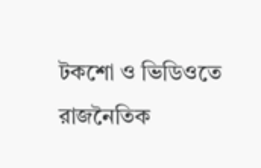টকশো ও ভিডিওতে
রাজনৈতিক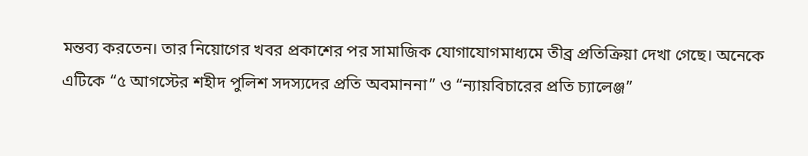মন্তব্য করতেন। তার নিয়োগের খবর প্রকাশের পর সামাজিক যোগাযোগমাধ্যমে তীব্র প্রতিক্রিয়া দেখা গেছে। অনেকে এটিকে “৫ আগস্টের শহীদ পুলিশ সদস্যদের প্রতি অবমাননা” ও “ন্যায়বিচারের প্রতি চ্যালেঞ্জ”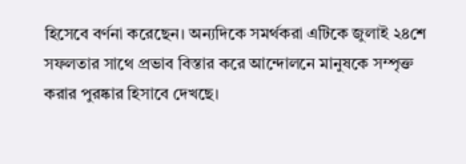হিসেবে বর্ণনা করেছেন। অন্যদিকে সমর্থকরা এটিকে জুলাই ২৪শে সফলতার সাথে প্রভাব বিস্তার করে আন্দোলনে মানুষকে সম্পৃক্ত করার পুরষ্কার হিসাবে দেখছে।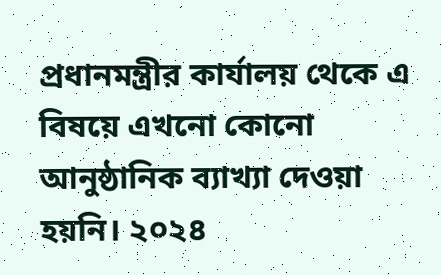প্রধানমন্ত্রীর কার্যালয় থেকে এ বিষয়ে এখনো কোনো আনুষ্ঠানিক ব্যাখ্যা দেওয়া হয়নি। ২০২৪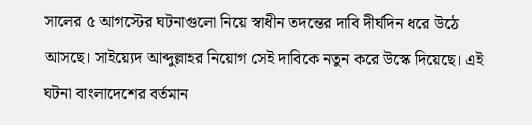সালের ৫ আগস্টের ঘটনাগুলো নিয়ে স্বাধীন তদন্তের দাবি দীর্ঘদিন ধরে উঠে আসছে। সাইয়্যেদ আব্দুল্লাহর নিয়োগ সেই দাবিকে নতুন করে উস্কে দিয়েছে। এই ঘটনা বাংলাদেশের বর্তমান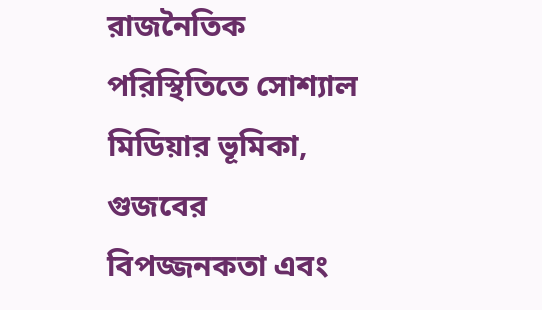রাজনৈতিক পরিস্থিতিতে সোশ্যাল মিডিয়ার ভূমিকা, গুজবের বিপজ্জনকতা এবং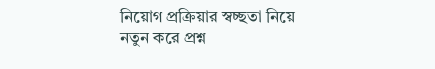নিয়োগ প্রক্রিয়ার স্বচ্ছতা নিয়ে নতুন করে প্রশ্ন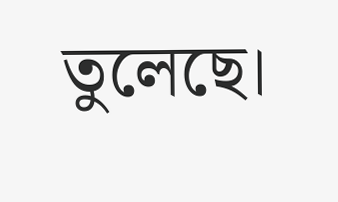তুলেছে।